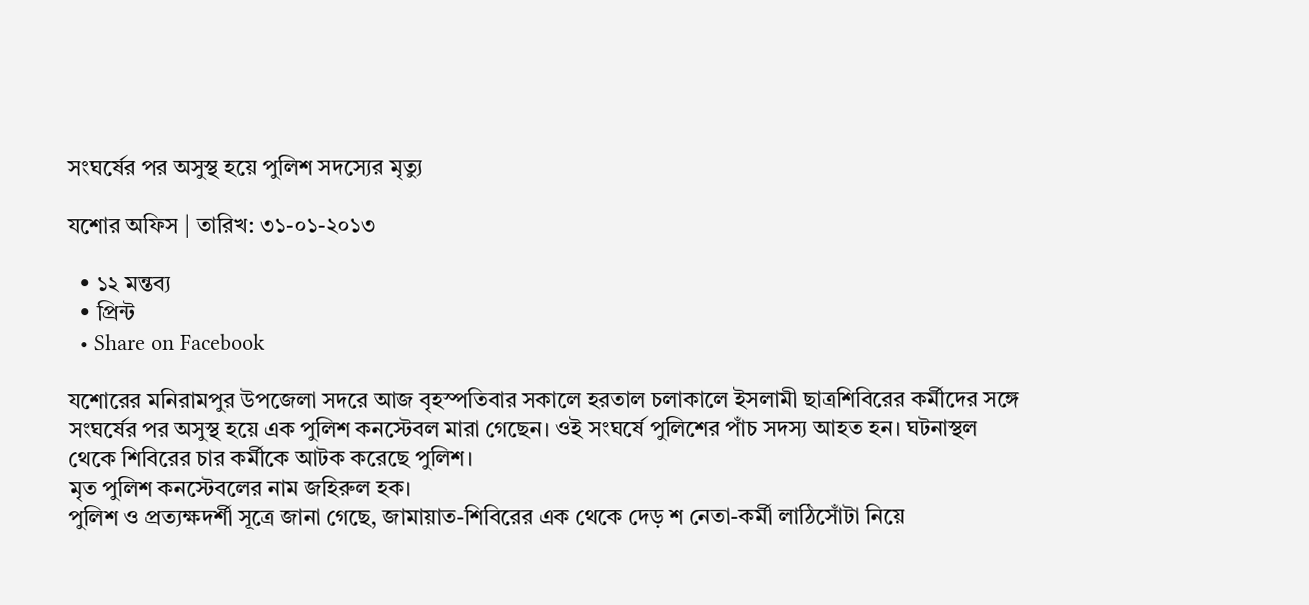সংঘর্ষের পর অসুস্থ হয়ে পুলিশ সদস্যের মৃত্যু

যশোর অফিস | তারিখ: ৩১-০১-২০১৩

  • ১২ মন্তব্য
  • প্রিন্ট
  • Share on Facebook

যশোরের মনিরামপুর উপজেলা সদরে আজ বৃহস্পতিবার সকালে হরতাল চলাকালে ইসলামী ছাত্রশিবিরের কর্মীদের সঙ্গে সংঘর্ষের পর অসুস্থ হয়ে এক পুলিশ কনস্টেবল মারা গেছেন। ওই সংঘর্ষে পুলিশের পাঁচ সদস্য আহত হন। ঘটনাস্থল থেকে শিবিরের চার কর্মীকে আটক করেছে পুলিশ।
মৃত পুলিশ কনস্টেবলের নাম জহিরুল হক।
পুলিশ ও প্রত্যক্ষদর্শী সূত্রে জানা গেছে, জামায়াত-শিবিরের এক থেকে দেড় শ নেতা-কর্মী লাঠিসোঁটা নিয়ে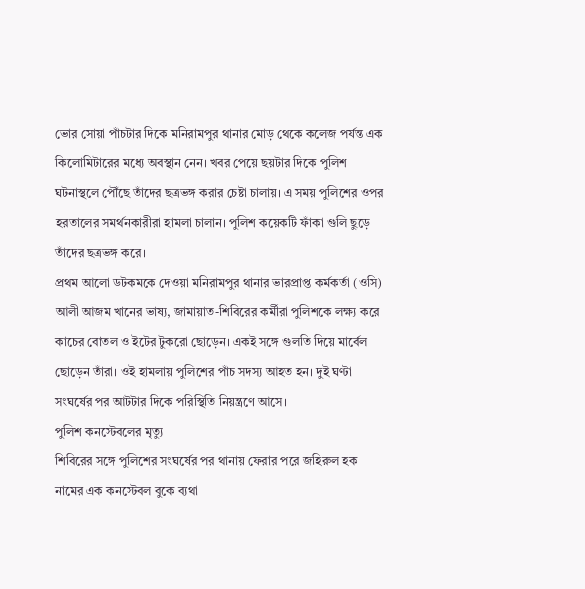ভোর সোয়া পাঁচটার দিকে মনিরামপুর থানার মোড় থেকে কলেজ পর্যন্ত এক কিলোমিটারের মধ্যে অবস্থান নেন। খবর পেয়ে ছয়টার দিকে পুলিশ ঘটনাস্থলে পৌঁছে তাঁদের ছত্রভঙ্গ করার চেষ্টা চালায়। এ সময় পুলিশের ওপর হরতালের সমর্থনকারীরা হামলা চালান। পুলিশ কয়েকটি ফাঁকা গুলি ছুড়ে তাঁদের ছত্রভঙ্গ করে।
প্রথম আলো ডটকমকে দেওয়া মনিরামপুর থানার ভারপ্রাপ্ত কর্মকর্তা (ওসি) আলী আজম খানের ভাষ্য, জামায়াত-শিবিরের কর্মীরা পুলিশকে লক্ষ্য করে কাচের বোতল ও ইটের টুকরো ছোড়েন। একই সঙ্গে গুলতি দিয়ে মার্বেল ছোড়েন তাঁরা। ওই হামলায় পুলিশের পাঁচ সদস্য আহত হন। দুই ঘণ্টা সংঘর্ষের পর আটটার দিকে পরিস্থিতি নিয়ন্ত্রণে আসে।
পুলিশ কনস্টেবলের মৃত্যু
শিবিরের সঙ্গে পুলিশের সংঘর্ষের পর থানায় ফেরার পরে জহিরুল হক নামের এক কনস্টেবল বুকে ব্যথা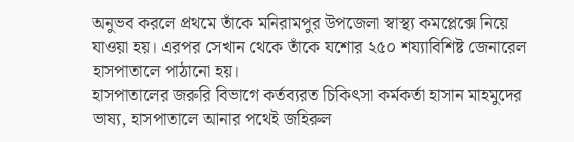অনুভব করলে প্রথমে তাঁকে মনিরামপুর উপজেলা স্বাস্থ্য কমপ্লেক্সে নিয়ে যাওয়া হয়। এরপর সেখান থেকে তাঁকে যশোর ২৫০ শয্যাবিশিষ্ট জেনারেল হাসপাতালে পাঠানো হয়।
হাসপাতালের জরুরি বিভাগে কর্তব্যরত চিকিৎসা কর্মকর্তা হাসান মাহমুদের ভাষ্য, হাসপাতালে আনার পথেই জহিরুল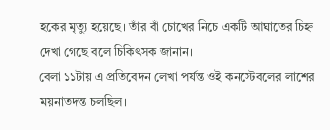হকের মৃত্যু হয়েছে। তাঁর বাঁ চোখের নিচে একটি আঘাতের চিহ্ন দেখা গেছে বলে চিকিৎসক জানান।
বেলা ১১টায় এ প্রতিবেদন লেখা পর্যন্ত ওই কনস্টেবলের লাশের ময়নাতদন্ত চলছিল।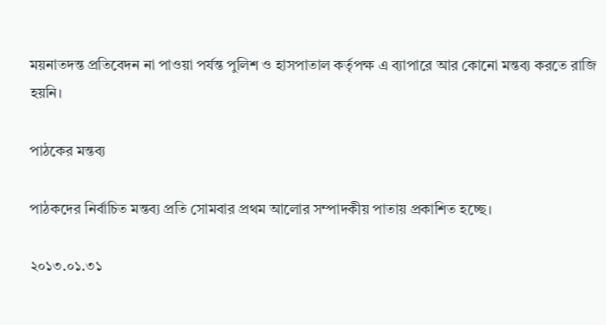ময়নাতদন্ত প্রতিবেদন না পাওয়া পর্যন্ত পুলিশ ও হাসপাতাল কর্তৃপক্ষ এ ব্যাপারে আর কোনো মন্তব্য করতে রাজি হয়নি।

পাঠকের মন্তব্য

পাঠকদের নির্বাচিত মন্তব্য প্রতি সোমবার প্রথম আলোর সম্পাদকীয় পাতায় প্রকাশিত হচ্ছে।

২০১৩.০১.৩১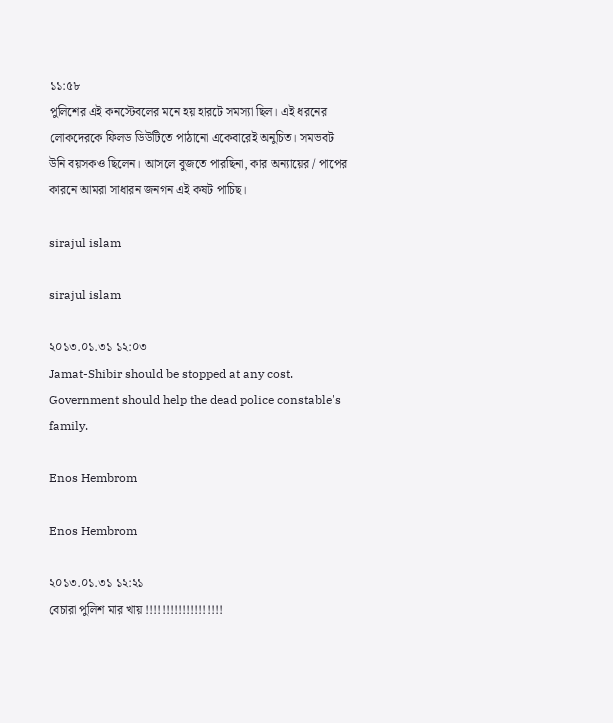১১:৫৮
পুলিশের এই কনস্টেবলের মনে হয় হারটে সমস্যা ছিল। এই ধরনের লোকদেরকে ফিলড ডিউটিতে পাঠানো একেবারেই অনুচিত। সমভবট উনি বয়সকও ছিলেন। আসলে বুজতে পারছিনা, কার অন্যায়ের / পাপের কারনে আমরা সাধারন জনগন এই কষট পাচিছ।

sirajul islam

sirajul islam

২০১৩.০১.৩১ ১২:০৩
Jamat-Shibir should be stopped at any cost. Government should help the dead police constable's family.

Enos Hembrom

Enos Hembrom

২০১৩.০১.৩১ ১২:২১
বেচারা পুলিশ মার খায় !!!!!!!!!!!!!!!!!!!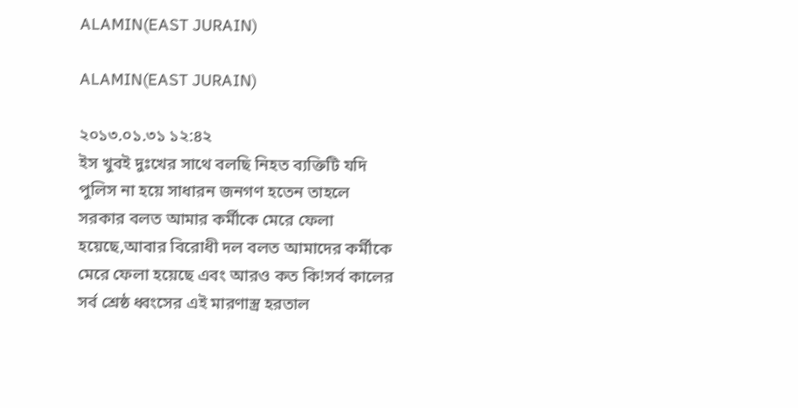ALAMIN(EAST JURAIN)

ALAMIN(EAST JURAIN)

২০১৩.০১.৩১ ১২:৪২
ইস খুবই দুঃখের সাথে বলছি নিহত ব্যক্তিটি যদি পুলিস না হয়ে সাধারন জনগণ হতেন তাহলে সরকার বলত আমার কর্মীকে মেরে ফেলা হয়েছে,আবার বিরোধী দল বলত আমাদের কর্মীকে মেরে ফেলা হয়েছে এবং আরও কত কি!সর্ব কালের সর্ব শ্রেষ্ঠ ধ্বংসের এই মারণাস্ত্র হরতাল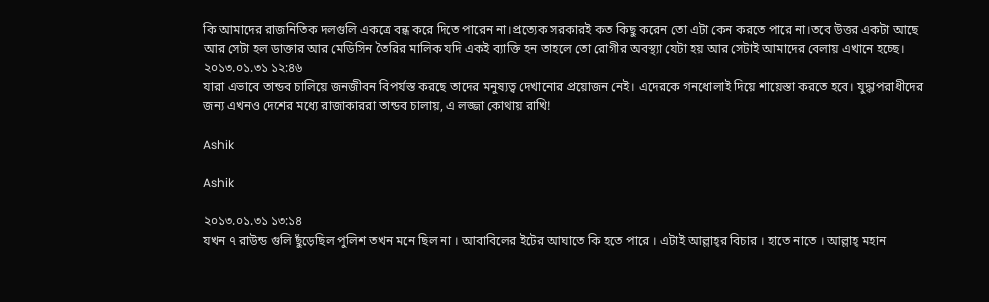কি আমাদের রাজনিতিক দলগুলি একত্রে বন্ধ করে দিতে পারেন না।প্রত্যেক সরকারই কত কিছু করেন তো এটা কেন করতে পারে না।তবে উত্তর একটা আছে আর সেটা হল ডাক্তার আর মেডিসিন তৈরির মালিক যদি একই ব্যাক্তি হন তাহলে তো রোগীর অবস্থ্যা যেটা হয় আর সেটাই আমাদের বেলায় এখানে হচ্ছে।
২০১৩.০১.৩১ ১২:৪৬
যারা এভাবে তান্ডব চালিয়ে জনজীবন বিপর্যস্ত করছে তাদের মনুষ্যত্ব দেখানোর প্রয়োজন নেই। এদেরকে গনধোলাই দিয়ে শায়েস্তা করতে হবে। যুদ্ধাপরাধীদের জন্য এখনও দেশের মধ্যে রাজাকাররা তান্ডব চালায়, এ লজ্জা কোথায় রাখি!

Ashik

Ashik

২০১৩.০১.৩১ ১৩:১৪
যখন ৭ রাউন্ড গুলি ছুঁড়েছিল পুলিশ তখন মনে ছিল না । আবাবিলের ইটের আঘাতে কি হতে পারে । এটাই আল্লাহ্‌র বিচার । হাতে নাতে । আল্লাহ্‌ মহান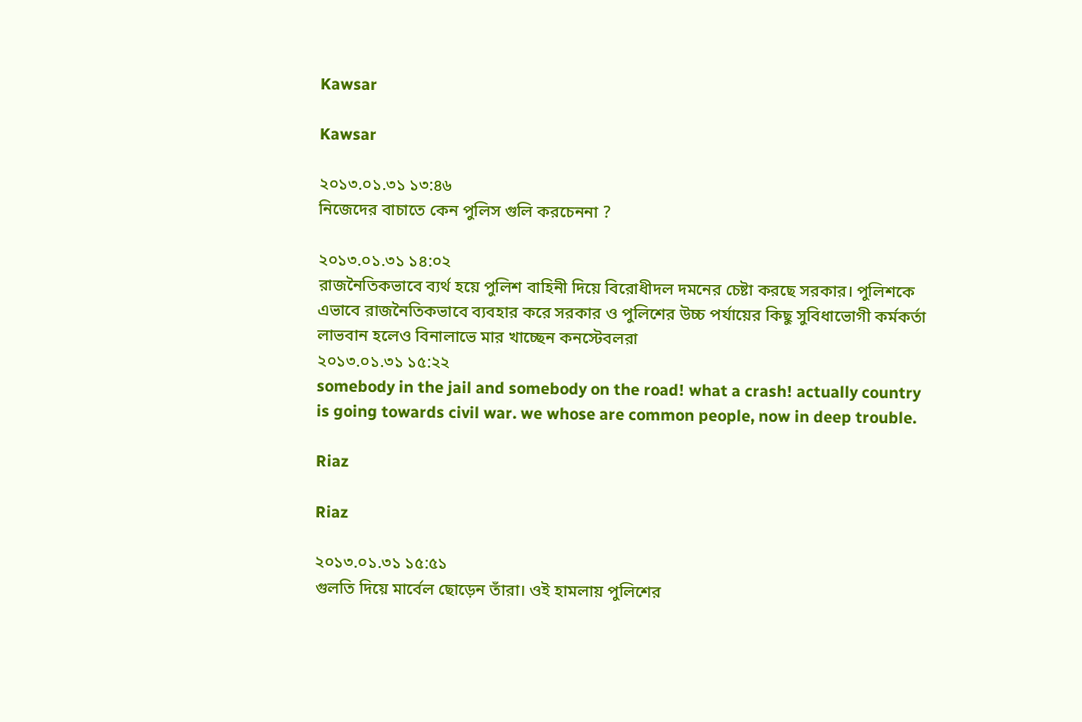Kawsar

Kawsar

২০১৩.০১.৩১ ১৩:৪৬
নিজেদের বাচাতে কেন পুলিস গুলি করচেননা ?

২০১৩.০১.৩১ ১৪:০২
রাজনৈতিকভাবে ব্যর্থ হয়ে পুলিশ বাহিনী দিয়ে বিরোধীদল দমনের চেষ্টা করছে সরকার। পুলিশকে এভাবে রাজনৈতিকভাবে ব্যবহার করে সরকার ও পুলিশের উচ্চ পর্যায়ের কিছু সুবিধাভোগী কর্মকর্তা লাভবান হলেও বিনালাভে মার খাচ্ছেন কনস্টেবলরা
২০১৩.০১.৩১ ১৫:২২
somebody in the jail and somebody on the road! what a crash! actually country is going towards civil war. we whose are common people, now in deep trouble.

Riaz

Riaz

২০১৩.০১.৩১ ১৫:৫১
গুলতি দিয়ে মার্বেল ছোড়েন তাঁরা। ওই হামলায় পুলিশের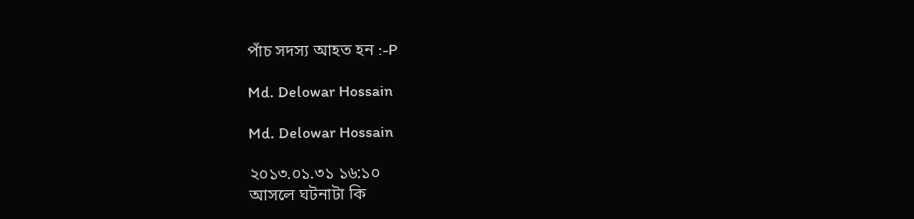পাঁচ সদস্য আহত হন :-P

Md. Delowar Hossain

Md. Delowar Hossain

২০১৩.০১.৩১ ১৬:১০
আসলে ঘটনাটা কি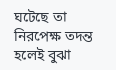ঘটেছে তা নিরপেক্ষ তদন্ত হলেই বুঝা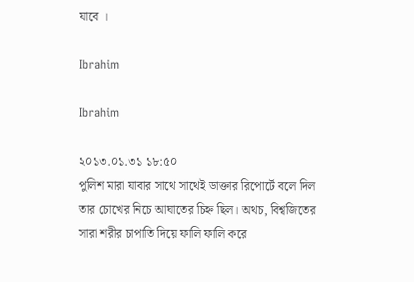যাবে ।

Ibrahim

Ibrahim

২০১৩.০১.৩১ ১৮:৫০
পুলিশ মারা যাবার সাথে সাথেই ডাক্তার রিপোর্টে বলে দিল তার চোখের নিচে আঘাতের চিহ্ন ছিল। অথচ, বিশ্বজিতের সারা শরীর চাপাতি দিয়ে ফালি ফালি করে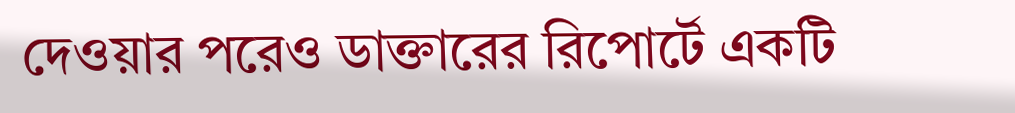দেওয়ার পরেও ডাক্তারের রিপোর্টে একটি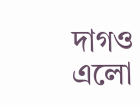দাগও এলো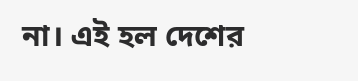না। এই হল দেশের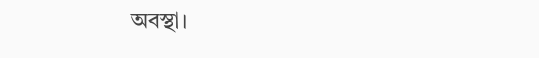অবস্থা।